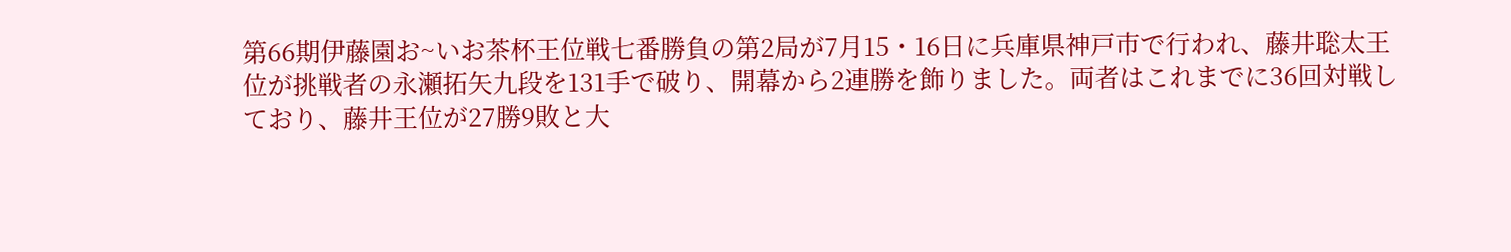第66期伊藤園お~いお茶杯王位戦七番勝負の第2局が7月15・16日に兵庫県神戸市で行われ、藤井聡太王位が挑戦者の永瀬拓矢九段を131手で破り、開幕から2連勝を飾りました。両者はこれまでに36回対戦しており、藤井王位が27勝9敗と大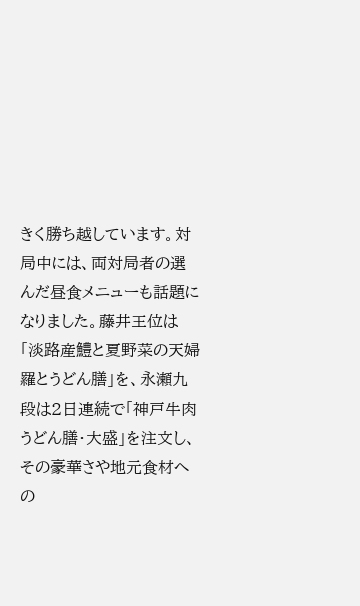きく勝ち越しています。対局中には、両対局者の選んだ昼食メニューも話題になりました。藤井王位は「淡路産鱧と夏野菜の天婦羅とうどん膳」を、永瀬九段は2日連続で「神戸牛肉うどん膳・大盛」を注文し、その豪華さや地元食材への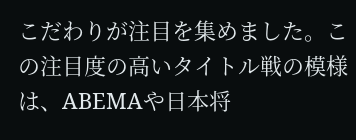こだわりが注目を集めました。この注目度の高いタイトル戦の模様は、ABEMAや日本将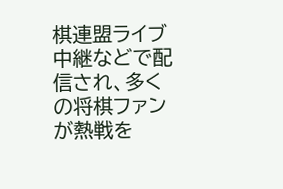棋連盟ライブ中継などで配信され、多くの将棋ファンが熱戦を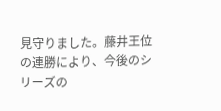見守りました。藤井王位の連勝により、今後のシリーズの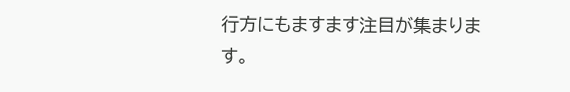行方にもますます注目が集まります。